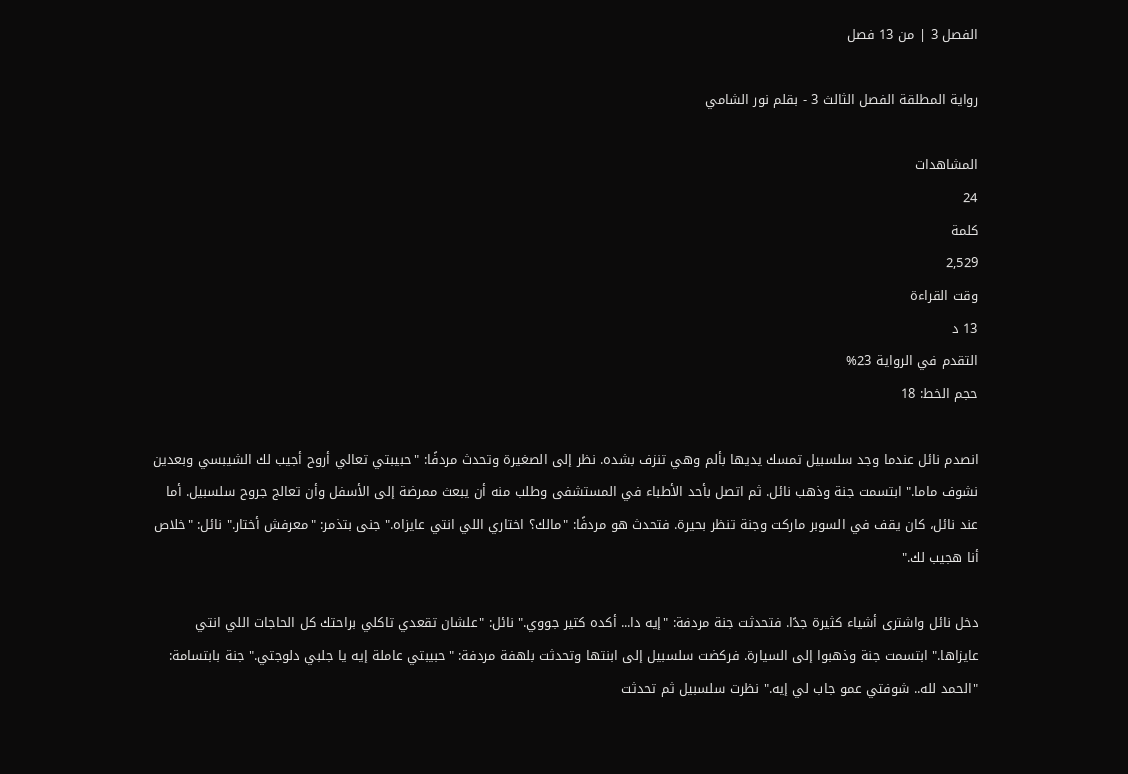الفصل 3 | من 13 فصل

رواية المطلقة الفصل الثالث 3 - بقلم نور الشامي

المشاهدات
24
كلمة
2,529
وقت القراءة
13 د
التقدم في الرواية 23%
حجم الخط: 18

انصدم نائل عندما وجد سلسبيل تمسك يديها بألم وهي تنزف بشده. نظر إلى الصغيرة وتحدث مردفًا: "حبيبتي تعالي أروح أجيب لك الشيبسي وبعدين نشوف ماما." ابتسمت جنة وذهب نائل. ثم اتصل بأحد الأطباء في المستشفى وطلب منه أن يبعث ممرضة إلى الأسفل وأن تعالج جروح سلسبيل. أما عند نائل، كان يقف في السوبر ماركت وجنة تنظر بحيرة. فتحدث هو مردفًا: "مالك؟ اختاري اللي انتي عايزاه." جنى بتذمر: "معرفش أختار." نائل: "خلاص أنا هجيب لك."

دخل نائل واشترى أشياء كثيرة جدًا. فتحدثت جنة مردفة: "إيه دا... أكده كتير جووي." نائل: "علشان تقعدي تاكلي براحتك كل الحاجات اللي انتي عايزاها." ابتسمت جنة وذهبوا إلى السيارة. فركضت سلسبيل إلى ابنتها وتحدثت بلهفة مردفة: "حبيبتي عاملة إيه يا جلبي دلوجتي." جنة بابتسامة: "الحمد لله.. شوفتي عمو جاب لي إيه." نظرت سلسبيل ثم تحدثت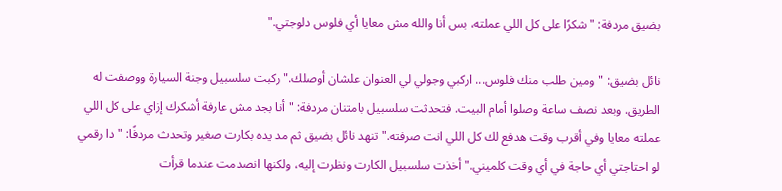بضيق مردفة: "شكرًا على كل اللي عملته، بس أنا والله مش معايا أي فلوس دلوجتي."

نائل بضيق: "ومين طلب منك فلوس... اركبي وجولي لي العنوان علشان أوصلك." ركبت سلسبيل وجنة السيارة ووصفت له الطريق. وبعد نصف ساعة وصلوا أمام البيت. فتحدثت سلسبيل بامتنان مردفة: "أنا بجد مش عارفة أشكرك إزاي على كل اللي عملته معايا وفي أقرب وقت هدفع لك كل اللي انت صرفته." تنهد نائل بضيق ثم مد يده بكارت صغير وتحدث مردفًا: "دا رقمي لو احتاجتي أي حاجة في أي وقت كلميني." أخذت سلسبيل الكارت ونظرت إليه، ولكنها انصدمت عندما قرأت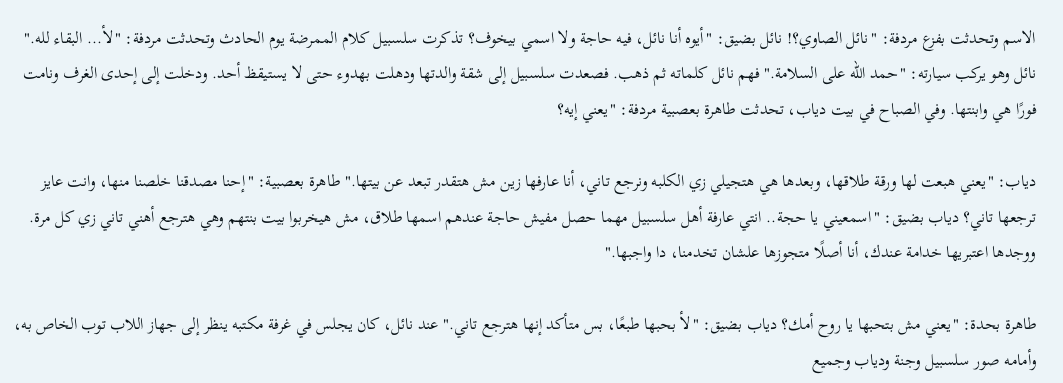الاسم وتحدثت بفزع مردفة: "نائل الصاوي؟! نائل بضيق: "أيوه أنا نائل، فيه حاجة ولا اسمي بيخوف؟ تذكرت سلسبيل كلام الممرضة يوم الحادث وتحدثت مردفة: "لأ... البقاء لله." نائل وهو يركب سيارته: "حمد الله على السلامة." فهم نائل كلماته ثم ذهب. فصعدت سلسبيل إلى شقة والدتها ودهلت بهدوء حتى لا يستيقظ أحد. ودخلت إلى إحدى الغرف ونامت فورًا هي وابنتها. وفي الصباح في بيت دياب، تحدثت طاهرة بعصبية مردفة: "يعني إيه؟

دياب: "يعني هبعت لها ورقة طلاقها، وبعدها هي هتجيلي زي الكلبه ونرجع تاني، أنا عارفها زين مش هتقدر تبعد عن بيتها." طاهرة بعصبية: "إحنا مصدقنا خلصنا منها، وانت عايز ترجعها تاني؟ دياب بضيق: "اسمعيني يا حجة.. انتي عارفة أهل سلسبيل مهما حصل مفيش حاجة عندهم اسمها طلاق، مش هيخربوا بيت بنتهم وهي هترجع أهني تاني زي كل مرة. ووجدها اعتبريها خدامة عندك، أنا أصلًا متجوزها علشان تخدمنا، دا واجبها."

طاهرة بحدة: "يعني مش بتحبها يا روح أمك؟ دياب بضيق: "لأ بحبها طبعًا، بس متأكد إنها هترجع تاني." عند نائل، كان يجلس في غرفة مكتبه ينظر إلى جهاز اللاب توب الخاص به، وأمامه صور سلسبيل وجنة ودياب وجميع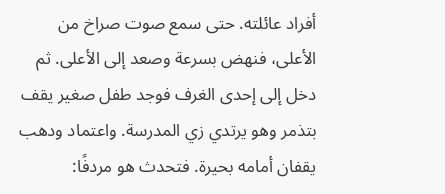أفراد عائلته. حتى سمع صوت صراخ من الأعلى، فنهض بسرعة وصعد إلى الأعلى. ثم دخل إلى إحدى الغرف فوجد طفل صغير يقف بتذمر وهو يرتدي زي المدرسة. واعتماد ودهب يقفان أمامه بحيرة. فتحدث هو مردفًا: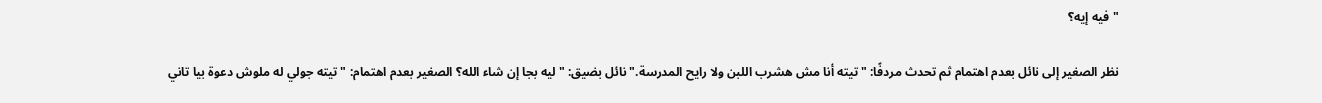"فيه إيه؟

نظر الصغير إلى نائل بعدم اهتمام ثم تحدث مردفًا: "تيته أنا مش هشرب اللبن ولا رايح المدرسة." نائل بضيق: "ليه بجا إن شاء الله؟ الصغير بعدم اهتمام: "تيته جولي له ملوش دعوة بيا تاني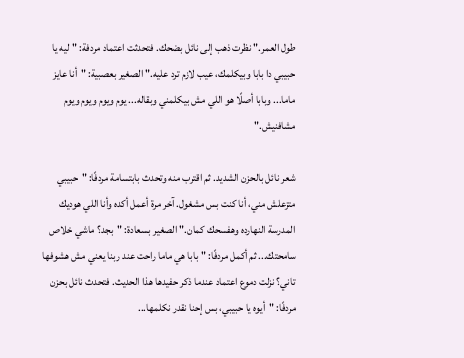طول العمر." نظرت ذهب إلى نائل بضحك. فتحدثت اعتماد مردفة: "ليه يا حبيبي دا بابا وبيكلمك، عيب لازم ترد عليه." الصغير بعصبية: "أنا عايز ماما... وبابا أصلًا هو اللي مش بيكلمني وبقاله... يوم ويوم ويوم ويوم مشافنيش."

شعر نائل بالحزن الشديد. ثم اقترب منه وتحدث بابتسامة مردفًا: "حبيبي متزعلش مني، أنا كنت بس مشغول. آخر مرة أعمل أكده وأنا اللي هوديك المدرسة النهارده وهفسحك كمان." الصغير بسعادة: "بجد؟ ماشي خلاص سامحتك... ثم أكمل مردفًا: "بابا هي ماما راحت عند ربنا يعني مش هشوفها تاني؟ نزلت دموع اعتماد عندما ذكر حفيدها هذا الحديث. فتحدث نائل بحزن مردفًا: "أيوه يا حبيبي، بس إحنا نقدر نكلمها...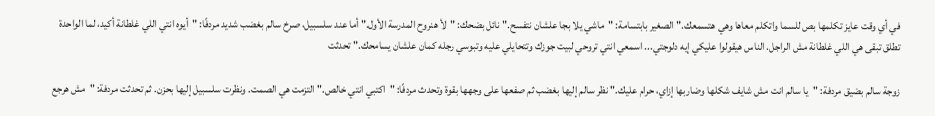في أي وقت عايز تكلمها بص للسما واتكلم معاها وهي هتسمعك." الصغير بابتسامة: "ماشي يلا بجا علشان نتفسح." نائل بضحك: "لأ هنروح المدرسة الأول." أما عند سلسبيل، صرخ سالم بغضب شديد مردفًا: "أيوه انتي اللي غلطانة أكيد، لما الواحدة تطلق تبقى هي اللي غلطانة مش الراجل. الناس هيقولوا عليكي إيه دلوجتي... اسمعي انتي تروحي لبيت جوزك وتتحايلي عليه وتبوسي رجله كمان علشان يسامحك." تحدثت

زوجة سالم بضيق مردفة: "يا سالم انت مش شايف شكلها وضاربها إزاي، حرام عليك." نظر سالم إليها بغضب ثم صفعها على وجهها بقوة وتحدث مردفًا: "اكتبي انتي خالص." التزمت هي الصمت. ونظرت سلسبيل إليها بحزن. ثم تحدثت مردفة: "مش هرجع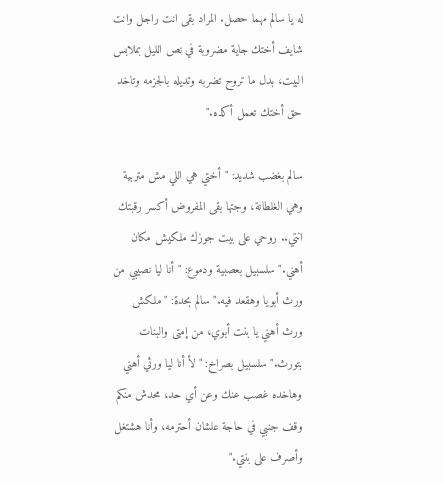له يا سالم مهما حصل. المراد بقى انت راجل وانت شايف أختك جاية مضروبة في نص الليل بملابس البيت، بدل ما تروح تضربه وتديله بالجزمه وتاخد حق أختك تعمل أكده."

سالم بغضب شديد: "أختي هي اللي مش متربية وهي الغلطانة، وجتها بقى المفروض أكسر رقبتك انتي.. روحي على بيت جوزك ملكيش مكان أهني." سلسبيل بعصبية ودموع: "أنا ليا نصيبي من ورث أبويا وهقعد فيه." سالم بحدة: "ملكش ورث أهني يا بنت أبوي، من إمتى والبنات بتورث." سلسبيل بصراخ: "لأ أنا ليا ورثي أهني وهاخده غصب عنك وعن أي حد، محدش منكم وقف جنبي في حاجة علشان أحترمه، وأنا هشتغل وأصرف على بنتي."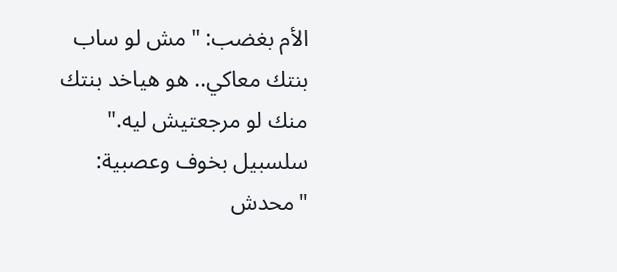الأم بغضب: "مش لو ساب بنتك معاكي.. هو هياخد بنتك منك لو مرجعتيش ليه." سلسبيل بخوف وعصبية: "محدش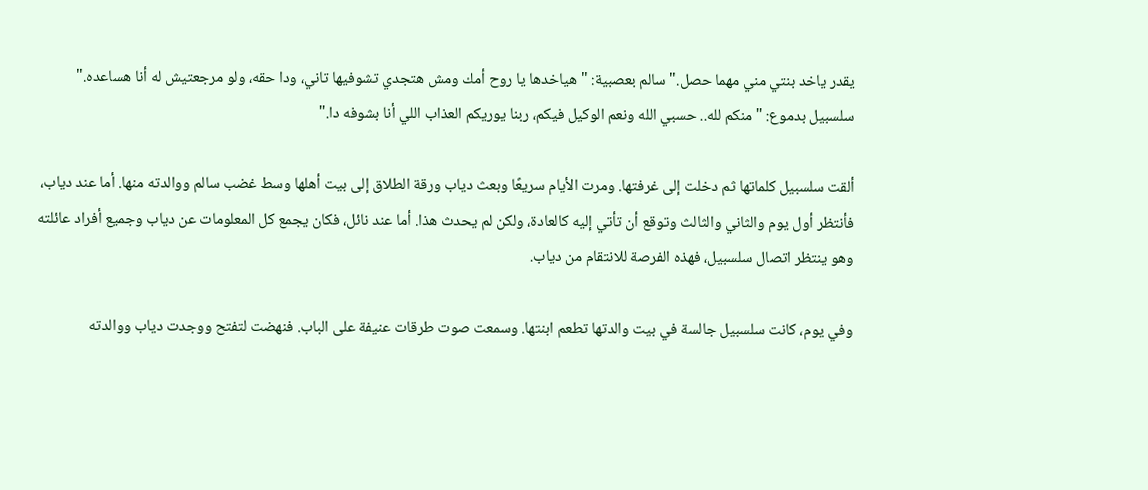يقدر ياخد بنتي مني مهما حصل." سالم بعصبية: "هياخدها يا روح أمك ومش هتجدي تشوفيها تاني، ودا حقه، ولو مرجعتيش له أنا هساعده." سلسبيل بدموع: "منكم لله.. حسبي الله ونعم الوكيل فيكم، ربنا يوريكم العذاب اللي أنا بشوفه دا."

ألقت سلسبيل كلماتها ثم دخلت إلى غرفتها. ومرت الأيام سريعًا وبعث دياب ورقة الطلاق إلى بيت أهلها وسط غضب سالم ووالدته منها. أما عند دياب، فأنتظر أول يوم والثاني والثالث وتوقع أن تأتي إليه كالعادة، ولكن لم يحدث هذا. أما عند نائل، فكان يجمع كل المعلومات عن دياب وجميع أفراد عائلته وهو ينتظر اتصال سلسبيل، فهذه الفرصة للانتقام من دياب.

وفي يوم، كانت سلسبيل جالسة في بيت والدتها تطعم ابنتها. وسمعت صوت طرقات عنيفة على الباب. فنهضت لتفتح ووجدت دياب ووالدته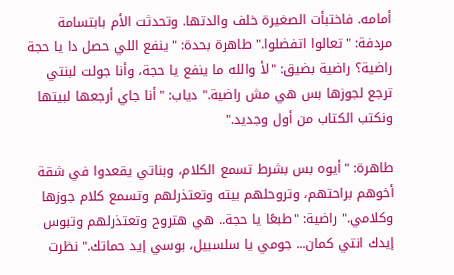أمامه. فاختبأت الصغيرة خلف والدتها. وتحدثت الأم بابتسامة مردفة: "تعالوا اتفضلوا." طاهرة بحدة: "ينفع اللي حصل دا يا حجة راضية؟ راضية بضيق: "لأ والله ما ينفع يا حجة، وأنا جولت لبنتي ترجع لجوزها بس هي مش راضية." دياب: "أنا جاي أرجعها لبيتها ونكتب الكتاب من أول وجديد."

طاهرة: "أيوه بس بشرط تسمع الكلام، وبناتي يقعدوا في شقة أخوهم براحتهم، وتروحلهم بيته وتعتذرلهم وتسمع كلام جوزها وكلامي." راضية: "طبعًا يا حجة.. هي هتروح وتعتذرلهم وتبوس إيدك انتي كمان... جومي يا سلسبيل، بوسي إيد حماتك." نظرت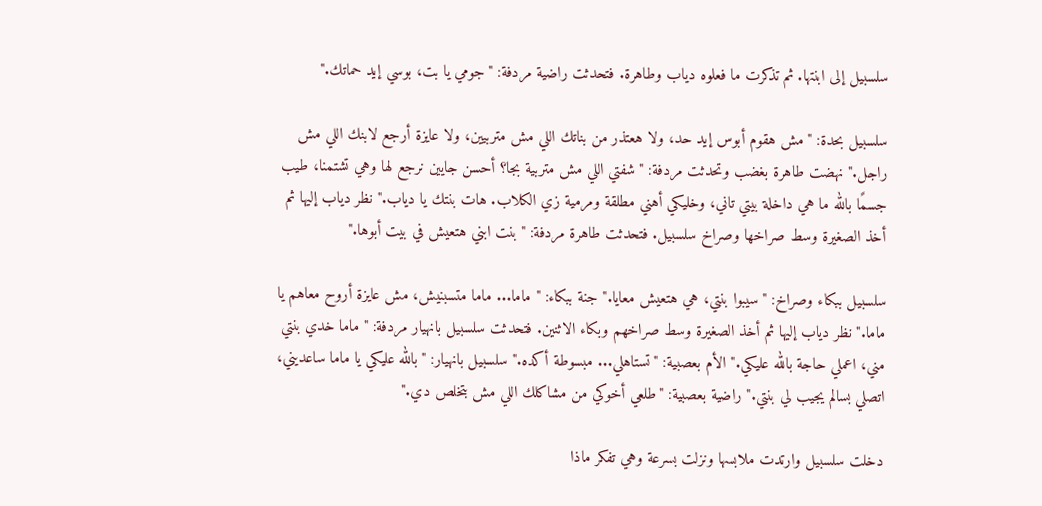سلسبيل إلى ابنتها. ثم تذكرت ما فعلوه دياب وطاهرة. فتحدثت راضية مردفة: "جومي يا بت، بوسي إيد حماتك."

سلسبيل بحدة: "مش هقوم أبوس إيد حد، ولا هعتذر من بناتك اللي مش متربيين، ولا عايزة أرجع لابنك اللي مش راجل." نهضت طاهرة بغضب وتحدثت مردفة: "شفتي اللي مش متربية بجا؟ أحسن جايين نرجع لها وهي تشتمنا، طيب جسمًا بالله ما هي داخلة بيتي تاني، وخليكي أهني مطلقة ومرمية زي الكلاب. هات بنتك يا دياب." نظر دياب إليها ثم أخذ الصغيرة وسط صراخها وصراخ سلسبيل. فتحدثت طاهرة مردفة: "بنت ابني هتعيش في بيت أبوها."

سلسبيل ببكاء وصراخ: "سيبوا بنتي، هي هتعيش معايا." جنة ببكاء: "ماما... ماما متسبنيش، مش عايزة أروح معاهم يا ماما." نظر دياب إليها ثم أخذ الصغيرة وسط صراخهم وبكاء الاثنين. فتحدثت سلسبيل بانهيار مردفة: "ماما خدي بنتي مني، اعملي حاجة بالله عليكي." الأم بعصبية: "تستاهلي... مبسوطة أكده." سلسبيل بانهيار: "بالله عليكي يا ماما ساعديني، اتصلي بسالم يجيب لي بنتي." راضية بعصبية: "طلعي أخوكي من مشاكلك اللي مش بتخلص دي."

دخلت سلسبيل وارتدت ملابسها ونزلت بسرعة وهي تفكر ماذا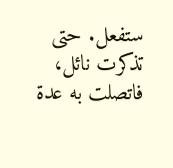ستفعل. حتى تذكرت نائل، فاتصلت به عدة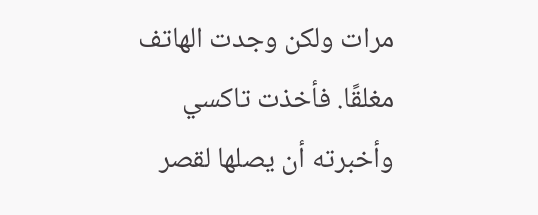مرات ولكن وجدت الهاتف مغلقًا. فأخذت تاكسي وأخبرته أن يصلها لقصر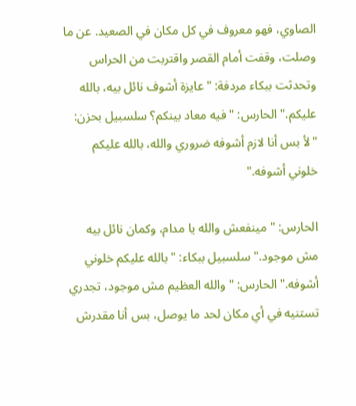الصاوي، فهو معروف في كل مكان في الصعيد. عن ما وصلت، وقفت أمام القصر واقتربت من الحراس وتحدثت ببكاء مردفة: "عايزة أشوف نائل بيه، بالله عليكم." الحارس: "فيه معاد بينكم؟ سلسبيل بحزن: "لأ بس أنا لازم أشوفه ضروري والله، بالله عليكم خلوني أشوفه."

الحارس: "مينفعش والله يا مدام، وكمان نائل بيه مش موجود." سلسبيل ببكاء: "بالله عليكم خلوني أشوفه." الحارس: "والله العظيم مش موجود، تجدري تستنيه في أي مكان لحد ما يوصل، بس أنا مقدرش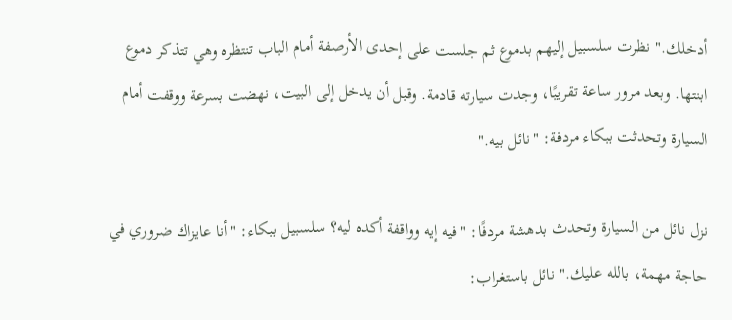أدخلك." نظرت سلسبيل إليهم بدموع ثم جلست على إحدى الأرصفة أمام الباب تنتظره وهي تتذكر دموع ابنتها. وبعد مرور ساعة تقريبًا، وجدت سيارته قادمة. وقبل أن يدخل إلى البيت، نهضت بسرعة ووقفت أمام السيارة وتحدثت ببكاء مردفة: "نائل بيه."

نزل نائل من السيارة وتحدث بدهشة مردفًا: "فيه إيه وواقفة أكده ليه؟ سلسبيل ببكاء: "أنا عايزاك ضروري في حاجة مهمة، بالله عليك." نائل باستغراب: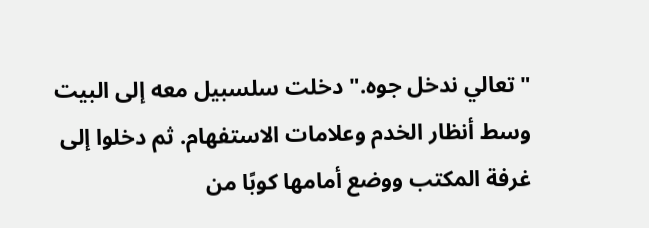"تعالي ندخل جوه." دخلت سلسبيل معه إلى البيت وسط أنظار الخدم وعلامات الاستفهام. ثم دخلوا إلى غرفة المكتب ووضع أمامها كوبًا من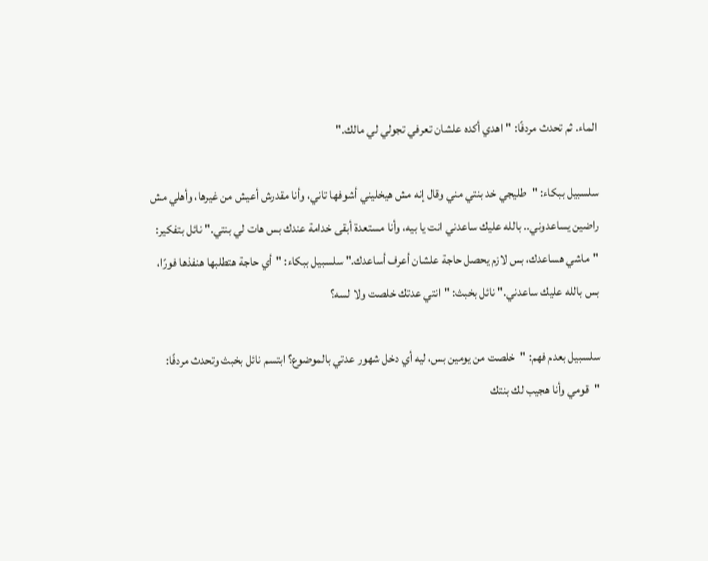الماء. ثم تحدث مردفًا: "اهدي أكده علشان تعرفي تجولي لي مالك."

سلسبيل ببكاء: "طليجي خد بنتي مني وقال إنه مش هيخليني أشوفها تاني، وأنا مقدرش أعيش من غيرها، وأهلي مش راضين يساعدوني.. بالله عليك ساعدني انت يا بيه، وأنا مستعدة أبقى خدامة عندك بس هات لي بنتي." نائل بتفكير: "ماشي هساعدك، بس لازم يحصل حاجة علشان أعرف أساعدك." سلسبيل ببكاء: "أي حاجة هتطلبها هنفذها فورًا، بس بالله عليك ساعدني." نائل بخبث: "انتي عدتك خلصت ولا لسه؟

سلسبيل بعدم فهم: "خلصت من يومين بس، ليه أي دخل شهور عدتي بالموضوع؟ ابتسم نائل بخبث وتحدث مردفًا: "قومي وأنا هجيب لك بنتك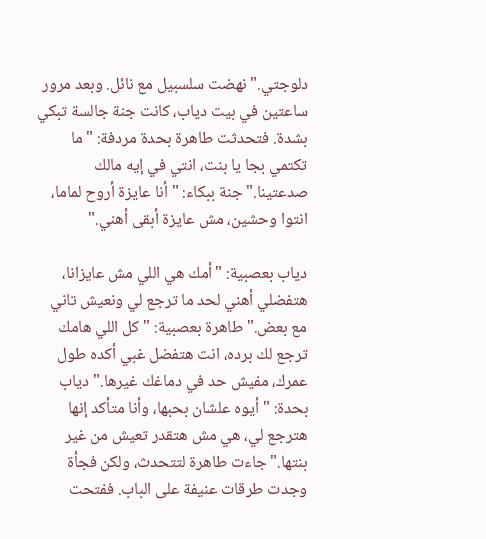دلوجتي." نهضت سلسبيل مع نائل. وبعد مرور ساعتين في بيت دياب، كانت جنة جالسة تبكي بشدة. فتحدثت طاهرة بحدة مردفة: "ما تكتمي بجا يا بنت، انتي في إيه مالك صدعتينا." جنة ببكاء: "أنا عايزة أروح لماما، انتوا وحشين، مش عايزة أبقى أهني."

دياب بعصبية: "أمك هي اللي مش عايزانا، هتفضلي أهني لحد ما ترجع لي ونعيش تاني مع بعض." طاهرة بعصبية: "كل اللي هامك ترجع لك برده، انت هتفضل غبي أكده طول عمرك، مفيش حد في دماغك غيرها." دياب بحدة: "أيوه علشان بحبها، وأنا متأكد إنها هترجع لي، هي مش هتقدر تعيش من غير بنتها." جاءت طاهرة لتتحدث، ولكن فجأة وجدت طرقات عنيفة على الباب. ففتحت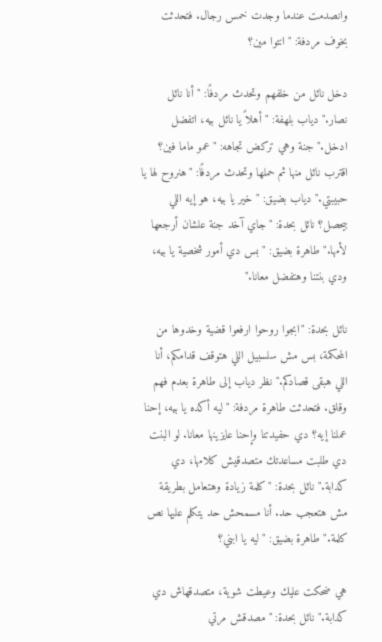وانصدمت عندما وجدت خمس رجال. فتحدثت بخوف مردفة: "انتوا مين؟

دخل نائل من خلفهم وتحدث مردفًا: "أنا نائل نصار." دياب بلهفة: "أهلاً يا نائل بيه، اتفضل ادخل." جنة وهي تركض تجاهه: "عمو ماما فين؟ اقترب نائل منها ثم حملها وتحدث مردفًا: "هنروح لها يا حبيبتي." دياب بضيق: "خير يا بيه، هو إيه اللي بيحصل؟ نائل بحدة: "جاي آخد جنة علشان أرجعها لأمها." طاهرة بضيق: "بس دي أمور شخصية يا بيه، ودي بنتنا وهتفضل معانا."

نائل بحدة: "ابجوا روحوا ارفعوا قضية وخدوها من المحكمة، بس مش سلسبيل اللي هتوقف قدامكم، أنا اللي هبقى قصادكم." نظر دياب إلى طاهرة بعدم فهم وقلق. فتحدثت طاهرة مردفة: "ليه أكده يا بيه، إحنا عملنا إيه؟ دي حفيدتنا وإحنا عايزينها معانا. لو البنت دي طلبت مساعدتك متصدقيش كلامها، دي كدابة." نائل بحدة: "كلمة زيادة وهتعامل بطريقة مش هتعجب حد. أنا مسمحش حد يتكلم عليها نص كلمة." طاهرة بضيق: "ليه يا ابني؟

هي ضحكت عليك وعيطت شوية، متصدقهاش دي كدابة." نائل بحدة: "مصدقش مرتي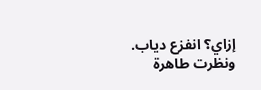إزاي؟ انفزع دياب. ونظرت طاهرة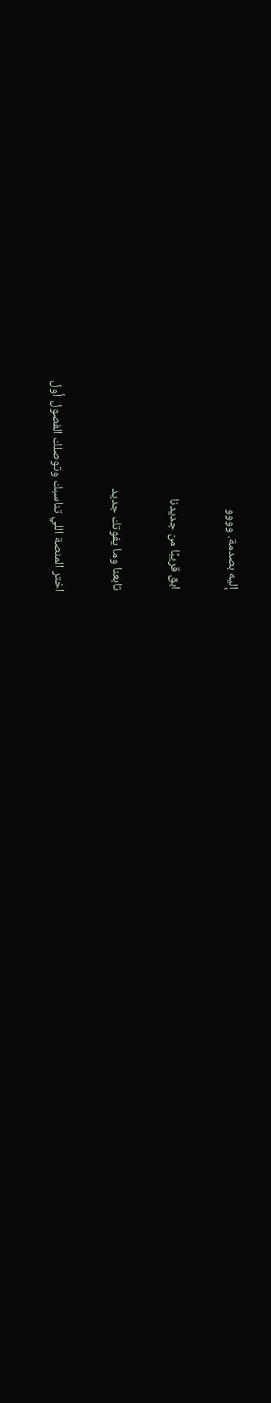إليه بصدمة. وووو

ابق قريبًا من جديدنا

تابعنا وما يفوتك جديد

اختر المنصة اللي تناسبك وتوصلك الفصول أول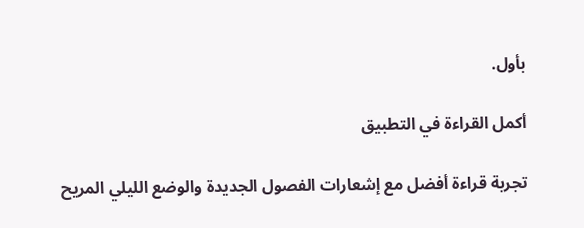بأول.

أكمل القراءة في التطبيق

تجربة قراءة أفضل مع إشعارات الفصول الجديدة والوضع الليلي المريح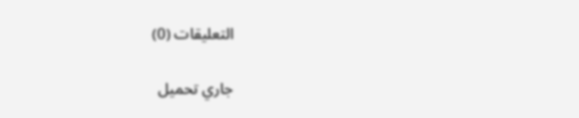التعليقات (0)

جاري تحميل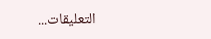التعليقات...